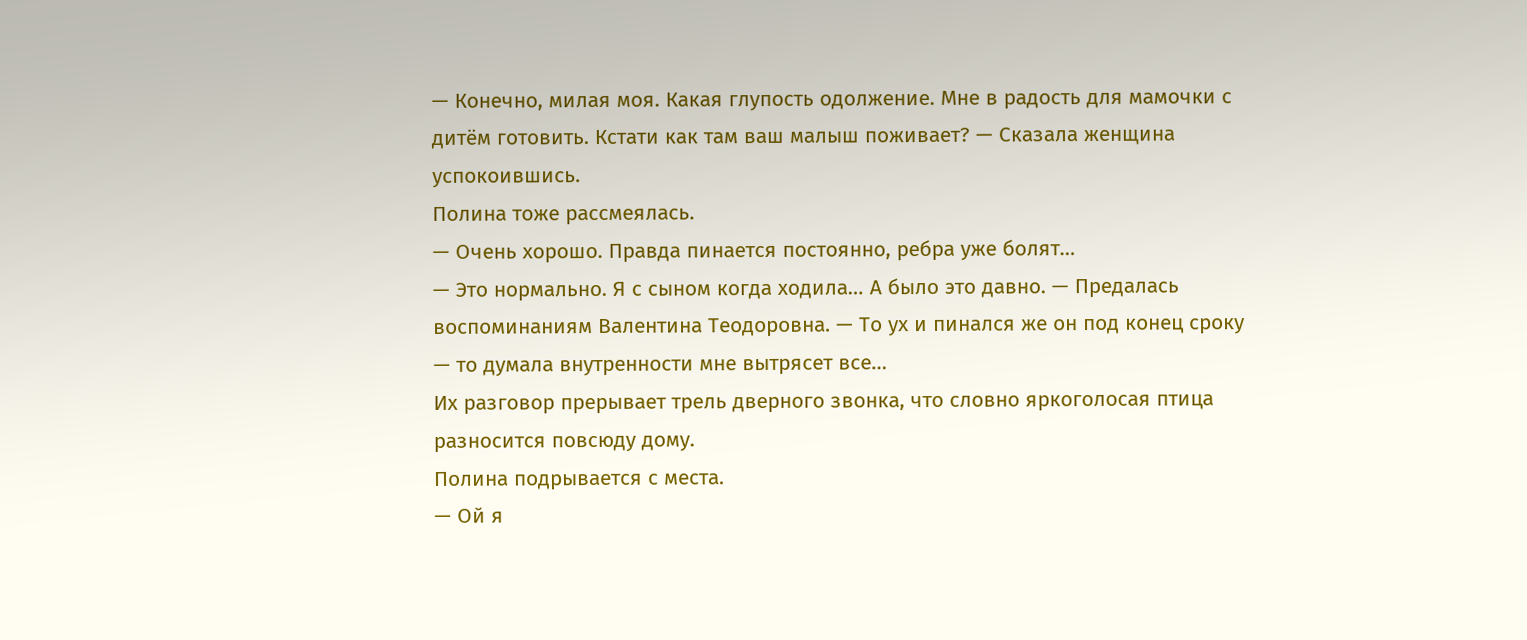— Конечно, милая моя. Какая глупость одолжение. Мне в радость для мамочки с дитём готовить. Кстати как там ваш малыш поживает? — Сказала женщина успокоившись.
Полина тоже рассмеялась.
— Очень хорошо. Правда пинается постоянно, ребра уже болят…
— Это нормально. Я с сыном когда ходила… А было это давно. — Предалась воспоминаниям Валентина Теодоровна. — То ух и пинался же он под конец сроку — то думала внутренности мне вытрясет все…
Их разговор прерывает трель дверного звонка, что словно яркоголосая птица разносится повсюду дому.
Полина подрывается с места.
— Ой я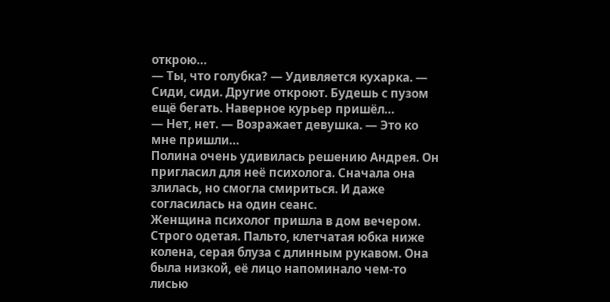открою…
— Ты, что голубка? — Удивляется кухарка. — Сиди, сиди. Другие откроют. Будешь с пузом ещё бегать. Наверное курьер пришёл…
— Нет, нет. — Возражает девушка. — Это ко мне пришли…
Полина очень удивилась решению Андрея. Он пригласил для неё психолога. Сначала она злилась, но смогла смириться. И даже согласилась на один сеанс.
Женщина психолог пришла в дом вечером. Строго одетая. Пальто, клетчатая юбка ниже колена, серая блуза с длинным рукавом. Она была низкой, её лицо напоминало чем-то лисью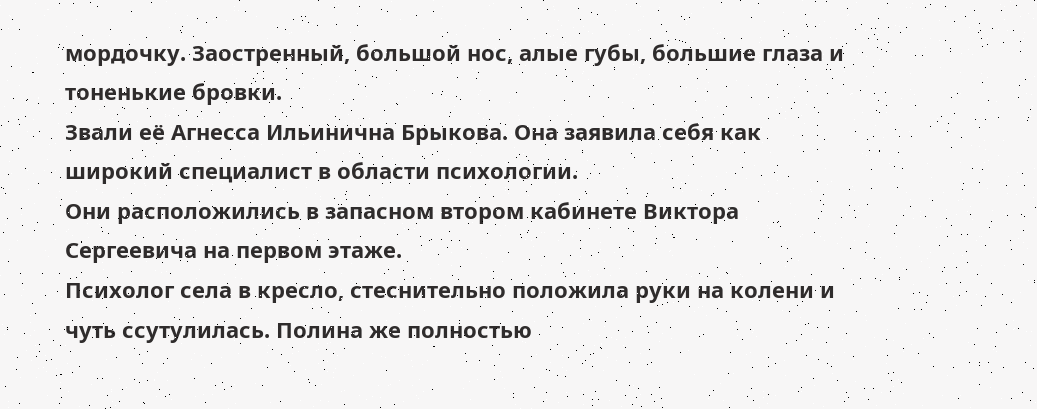мордочку. Заостренный, большой нос, алые губы, большие глаза и тоненькие бровки.
Звали её Агнесса Ильинична Брыкова. Она заявила себя как широкий специалист в области психологии.
Они расположились в запасном втором кабинете Виктора Сергеевича на первом этаже.
Психолог села в кресло, стеснительно положила руки на колени и чуть ссутулилась. Полина же полностью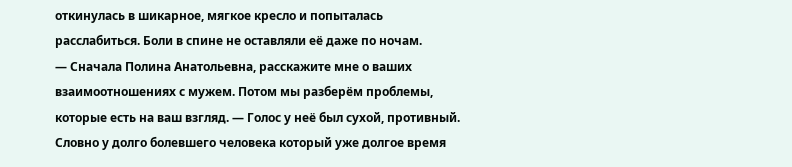откинулась в шикарное, мягкое кресло и попыталась расслабиться. Боли в спине не оставляли её даже по ночам.
— Сначала Полина Анатольевна, расскажите мне о ваших взаимоотношениях с мужем. Потом мы разберём проблемы, которые есть на ваш взгляд. — Голос у неё был сухой, противный. Словно у долго болевшего человека который уже долгое время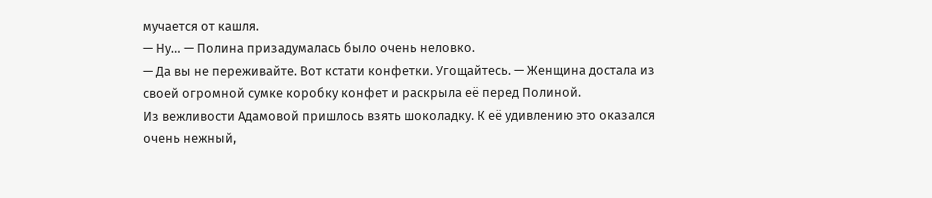мучается от кашля.
— Ну… — Полина призадумалась было очень неловко.
— Да вы не переживайте. Вот кстати конфетки. Угощайтесь. — Женщина достала из своей огромной сумке коробку конфет и раскрыла её перед Полиной.
Из вежливости Адамовой пришлось взять шоколадку. К её удивлению это оказался очень нежный,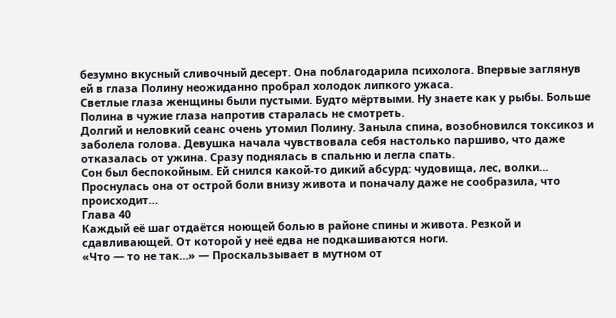безумно вкусный сливочный десерт. Она поблагодарила психолога. Впервые заглянув ей в глаза Полину неожиданно пробрал холодок липкого ужаса.
Светлые глаза женщины были пустыми. Будто мёртвыми. Ну знаете как у рыбы. Больше Полина в чужие глаза напротив старалась не смотреть.
Долгий и неловкий сеанс очень утомил Полину. Заныла спина, возобновился токсикоз и заболела голова. Девушка начала чувствовала себя настолько паршиво, что даже отказалась от ужина. Сразу поднялась в спальню и легла спать.
Сон был беспокойным. Ей снился какой-то дикий абсурд: чудовища, лес, волки…
Проснулась она от острой боли внизу живота и поначалу даже не сообразила, что происходит…
Глава 40
Каждый её шаг отдаётся ноющей болью в районе спины и живота. Резкой и сдавливающей. От которой у неё едва не подкашиваются ноги.
«Что — то не так…» — Проскальзывает в мутном от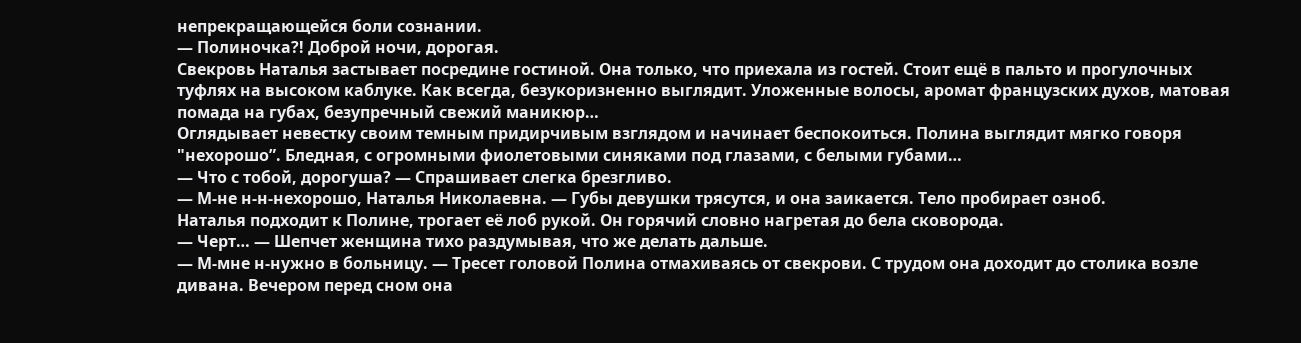непрекращающейся боли сознании.
— Полиночка?! Доброй ночи, дорогая.
Свекровь Наталья застывает посредине гостиной. Она только, что приехала из гостей. Стоит ещё в пальто и прогулочных туфлях на высоком каблуке. Как всегда, безукоризненно выглядит. Уложенные волосы, аромат французских духов, матовая помада на губах, безупречный свежий маникюр…
Оглядывает невестку своим темным придирчивым взглядом и начинает беспокоиться. Полина выглядит мягко говоря "нехорошо”. Бледная, с огромными фиолетовыми синяками под глазами, с белыми губами…
— Что с тобой, дорогуша? — Спрашивает слегка брезгливо.
— М-не н-н-нехорошо, Наталья Николаевна. — Губы девушки трясутся, и она заикается. Тело пробирает озноб.
Наталья подходит к Полине, трогает её лоб рукой. Он горячий словно нагретая до бела сковорода.
— Черт… — Шепчет женщина тихо раздумывая, что же делать дальше.
— М-мне н-нужно в больницу. — Тресет головой Полина отмахиваясь от свекрови. С трудом она доходит до столика возле дивана. Вечером перед сном она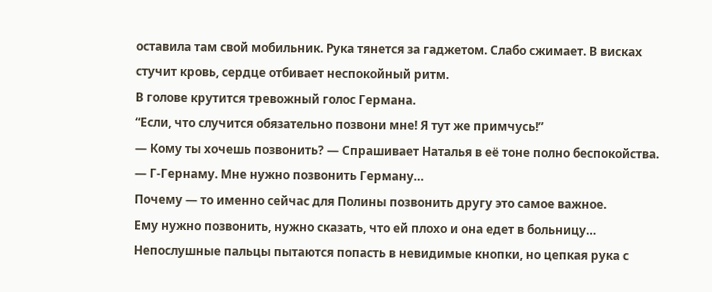оставила там свой мобильник. Рука тянется за гаджетом. Слабо сжимает. В висках стучит кровь, сердце отбивает неспокойный ритм.
В голове крутится тревожный голос Германа.
“Если, что случится обязательно позвони мне! Я тут же примчусь!”
— Кому ты хочешь позвонить? — Спрашивает Наталья в её тоне полно беспокойства.
— Г-Гернаму. Мне нужно позвонить Герману…
Почему — то именно сейчас для Полины позвонить другу это самое важное.
Ему нужно позвонить, нужно сказать, что ей плохо и она едет в больницу…
Непослушные пальцы пытаются попасть в невидимые кнопки, но цепкая рука с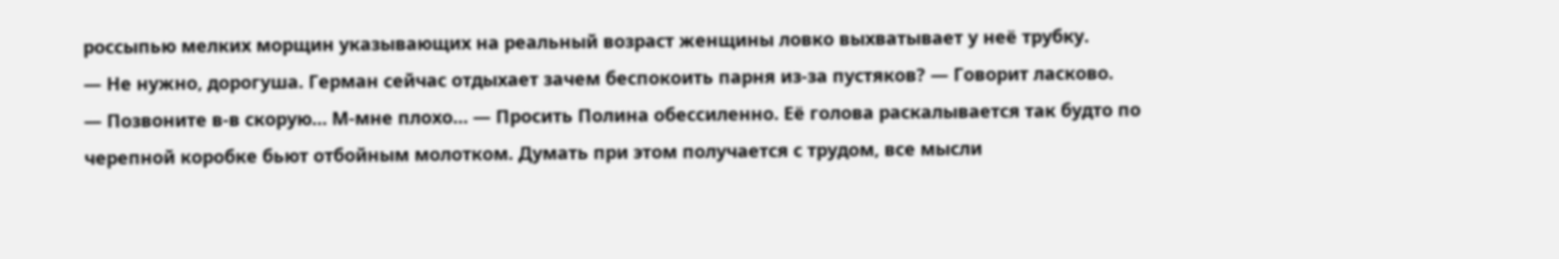россыпью мелких морщин указывающих на реальный возраст женщины ловко выхватывает у неё трубку.
— Не нужно, дорогуша. Герман сейчас отдыхает зачем беспокоить парня из-за пустяков? — Говорит ласково.
— Позвоните в-в скорую… М-мне плохо… — Просить Полина обессиленно. Её голова раскалывается так будто по черепной коробке бьют отбойным молотком. Думать при этом получается с трудом, все мысли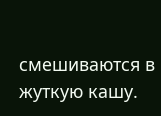смешиваются в жуткую кашу.